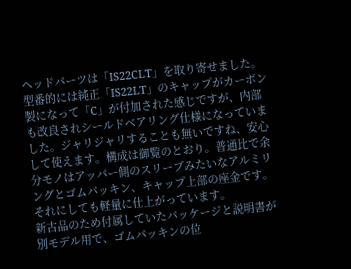ヘッドパーツは「IS22CLT」を取り寄せました。型番的には純正「IS22LT」のキャップがカーボン製になって「C」が付加された感じですが、内部も改良されシールドベアリング仕様になっていました。ジャリジャリすることも無いですね、安心して使えます。構成は御覧のとおり。普通比で余分モノはアッパー側のスリーブみたいなアルミリングとゴムパッキン、キャップ上部の座金です。それにしても軽量に仕上がっています。
新古品のため付属していたパッケージと説明書が別モデル用で、ゴムパッキンの位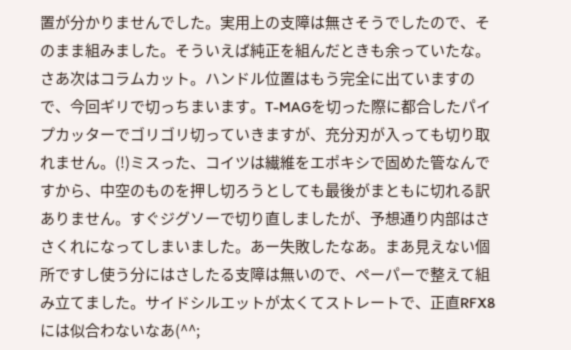置が分かりませんでした。実用上の支障は無さそうでしたので、そのまま組みました。そういえば純正を組んだときも余っていたな。
さあ次はコラムカット。ハンドル位置はもう完全に出ていますので、今回ギリで切っちまいます。T-MAGを切った際に都合したパイプカッターでゴリゴリ切っていきますが、充分刃が入っても切り取れません。(!)ミスった、コイツは繊維をエポキシで固めた管なんですから、中空のものを押し切ろうとしても最後がまともに切れる訳ありません。すぐジグソーで切り直しましたが、予想通り内部はささくれになってしまいました。あー失敗したなあ。まあ見えない個所ですし使う分にはさしたる支障は無いので、ペーパーで整えて組み立てました。サイドシルエットが太くてストレートで、正直RFX8には似合わないなあ(^^;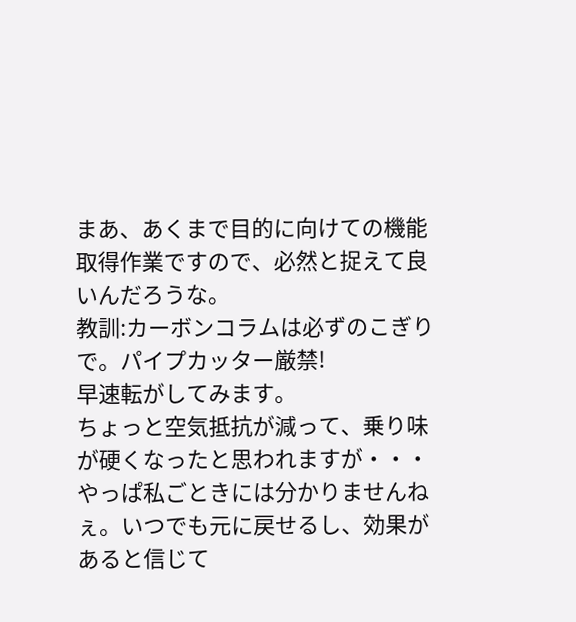まあ、あくまで目的に向けての機能取得作業ですので、必然と捉えて良いんだろうな。
教訓:カーボンコラムは必ずのこぎりで。パイプカッター厳禁!
早速転がしてみます。
ちょっと空気抵抗が減って、乗り味が硬くなったと思われますが・・・やっぱ私ごときには分かりませんねぇ。いつでも元に戻せるし、効果があると信じて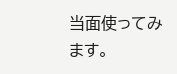当面使ってみます。